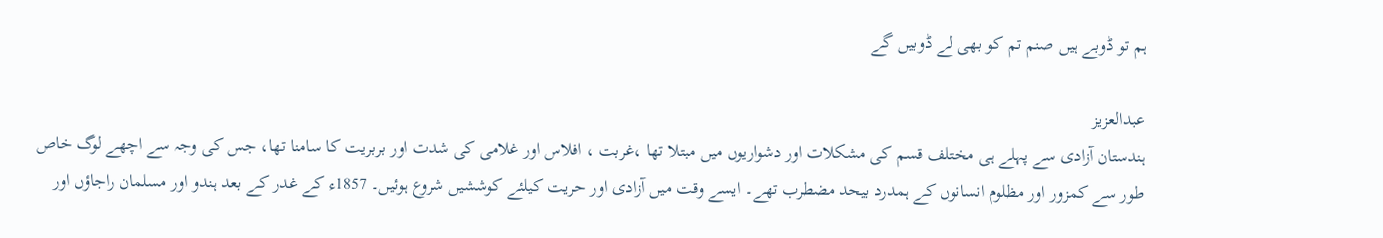ہم تو ڈوبے ہیں صنم تم کو بھی لے ڈوبیں گے

عبدالعزیز
ہندستان آزادی سے پہلے ہی مختلف قسم کی مشکلات اور دشواریوں میں مبتلا تھا ،غربت ، افلاس اور غلامی کی شدت اور بربریت کا سامنا تھا، جس کی وجہ سے اچھے لوگ خاص طور سے کمزور اور مظلوم انسانوں کے ہمدرد بیحد مضطرب تھے۔ ایسے وقت میں آزادی اور حریت کیلئے کوششیں شروع ہوئیں۔ 1857ء کے غدر کے بعد ہندو اور مسلمان راجاؤں اور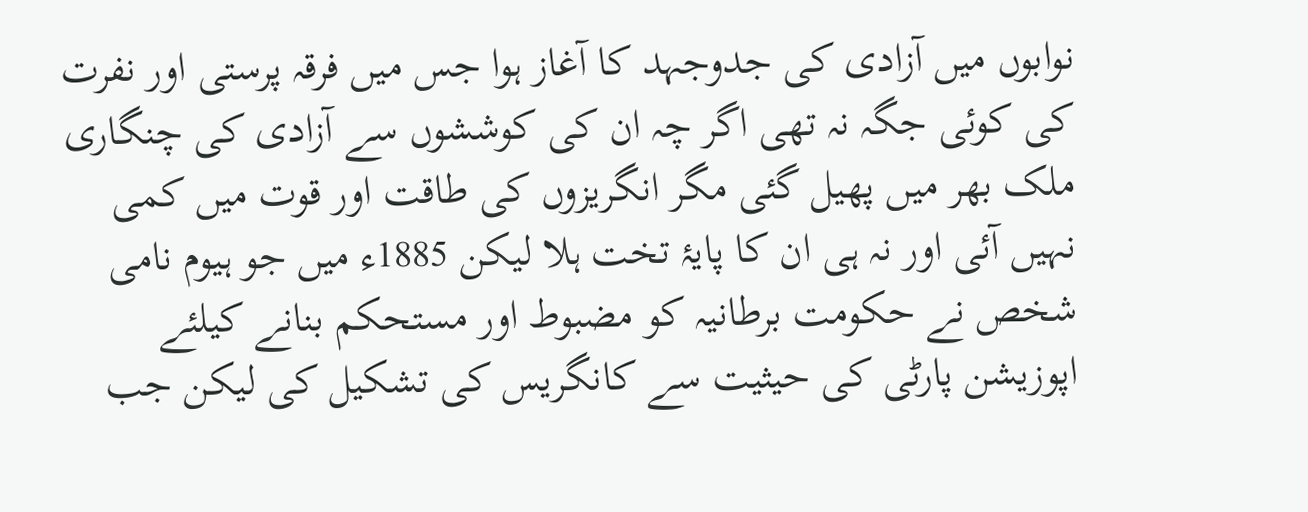نوابوں میں آزادی کی جدوجہد کا آغاز ہوا جس میں فرقہ پرستی اور نفرت کی کوئی جگہ نہ تھی اگر چہ ان کی کوششوں سے آزادی کی چنگاری ملک بھر میں پھیل گئی مگر انگریزوں کی طاقت اور قوت میں کمی نہیں آئی اور نہ ہی ان کا پایۂ تخت ہلا لیکن 1885ء میں جو ہیوم نامی شخص نے حکومت برطانیہ کو مضبوط اور مستحکم بنانے کیلئے اپوزیشن پارٹی کی حیثیت سے کانگریس کی تشکیل کی لیکن جب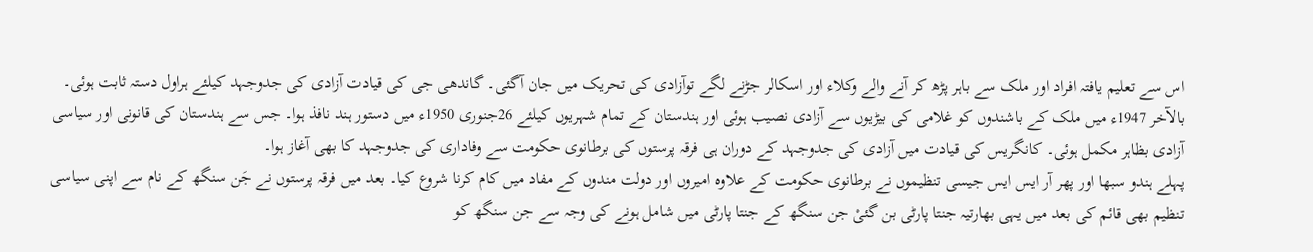اس سے تعلیم یافتہ افراد اور ملک سے باہر پڑھ کر آنے والے وکلاء اور اسکالر جڑنے لگے توآزادی کی تحریک میں جان آگئی۔ گاندھی جی کی قیادت آزادی کی جدوجہد کیلئے ہراول دستہ ثابت ہوئی۔ بالآخر 1947ء میں ملک کے باشندوں کو غلامی کی بیڑیوں سے آزادی نصیب ہوئی اور ہندستان کے تمام شہریوں کیلئے 26جنوری 1950ء میں دستور ہند نافذ ہوا۔ جس سے ہندستان کی قانونی اور سیاسی آزادی بظاہر مکمل ہوئی۔ کانگریس کی قیادت میں آزادی کی جدوجہد کے دوران ہی فرقہ پرستوں کی برطانوی حکومت سے وفاداری کی جدوجہد کا بھی آغاز ہوا۔
پہلے ہندو سبھا اور پھر آر ایس ایس جیسی تنظیموں نے برطانوی حکومت کے علاوہ امیروں اور دولت مندوں کے مفاد میں کام کرنا شروع کیا۔ بعد میں فرقہ پرستوں نے جَن سنگھ کے نام سے اپنی سیاسی تنظیم بھی قائم کی بعد میں یہی بھارتیہ جنتا پارٹی بن گئیْ جن سنگھ کے جنتا پارٹی میں شامل ہونے کی وجہ سے جن سنگھ کو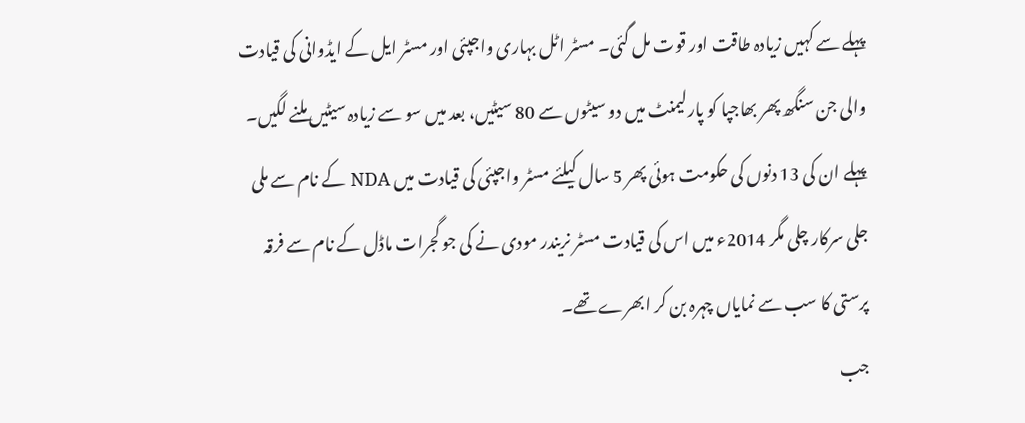پہلے سے کہیں زیادہ طاقت اور قوت مل گئی۔ مسٹر اٹل بہاری واجپئی اور مسٹر ایل کے ایڈوانی کی قیادت والی جن سنگھ پھر بھاجپا کو پارلیمنٹ میں دو سیٹوں سے 80 سیٹیں، بعد میں سو سے زیادہ سیٹیں ملنے لگیں۔ پہلے ان کی 13 دنوں کی حکومت ہوئی پھر 5 سال کیلئے مسٹر واجپئی کی قیادت میں NDA کے نام سے ملی جلی سرکار چلی مگر 2014ء میں اس کی قیادت مسٹر نریندر مودی نے کی جو گجرات ماڈل کے نام سے فرقہ پرستی کا سب سے نمایاں چہرہ بن کر ابھرے تھے۔
جب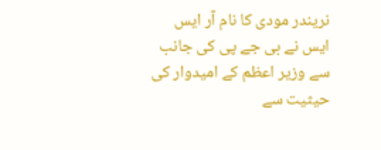نریندر مودی کا نام آر ایس ایس نے بی جے پی کی جانب سے وزیر اعظم کے امیدوار کی حیثیت سے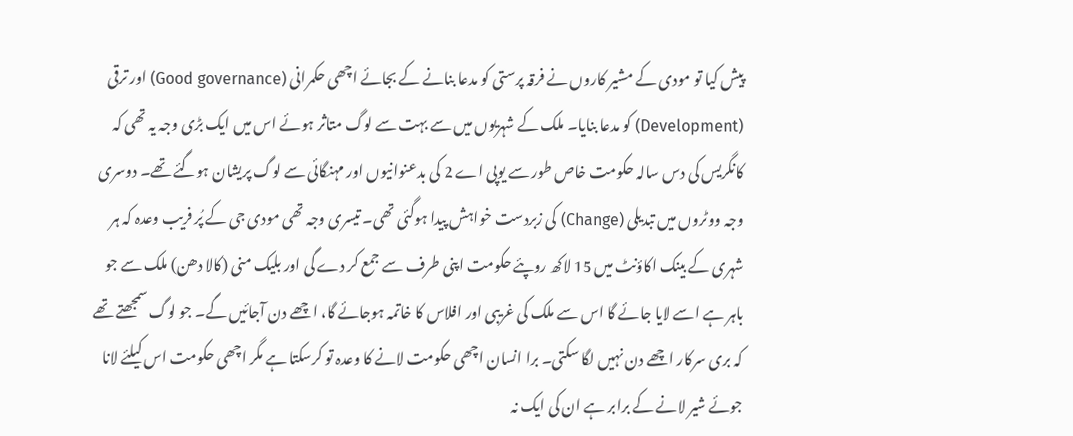پیش کیا تو مودی کے مشیر کاروں نے فرقہ پرستی کو مدعا بنانے کے بجائے اچھی حکمرانی (Good governance) اور ترقی (Development) کو مدعا بنایا۔ ملک کے شہریوں میں سے بہت سے لوگ متاثر ہوئے اس میں ایک بڑی وجہ یہ تھی کہ کانگریس کی دس سالہ حکومت خاص طور سے یوپی اے 2 کی بدعنوانیوں اور مہنگائی سے لوگ پریشان ہوگئے تھے۔ دوسری وجہ ووٹروں میں تبدیلی (Change) کی زبردست خواہش پیدا ہوگئی تھی۔ تیسری وجہ تھی مودی جی کے پُر فریب وعدہ کہ ہر شہری کے بینک اکاؤنٹ میں 15 لاکھ روپئے حکومت اپنی طرف سے جمع کر دے گی اور بلیک منی (کالا دھن) ملک سے جو باہر ہے اسے لایا جائے گا اس سے ملک کی غریبی اور افلاس کا خاتمہ ہوجائے گا، اچھے دن آجائیں گے۔ جو لوگ سمجھتے تھے کہ بری سرکار اچھے دن نہیں لگا سکتی۔ برا انسان اچھی حکومت لانے کا وعدہ تو کرسکتا ہے مگر اچھی حکومت اس کیلئے لانا جوئے شیر لانے کے برابر ہے ان کی ایک نہ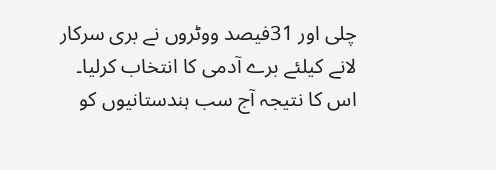چلی اور 31فیصد ووٹروں نے بری سرکار لانے کیلئے برے آدمی کا انتخاب کرلیا۔ اس کا نتیجہ آج سب ہندستانیوں کو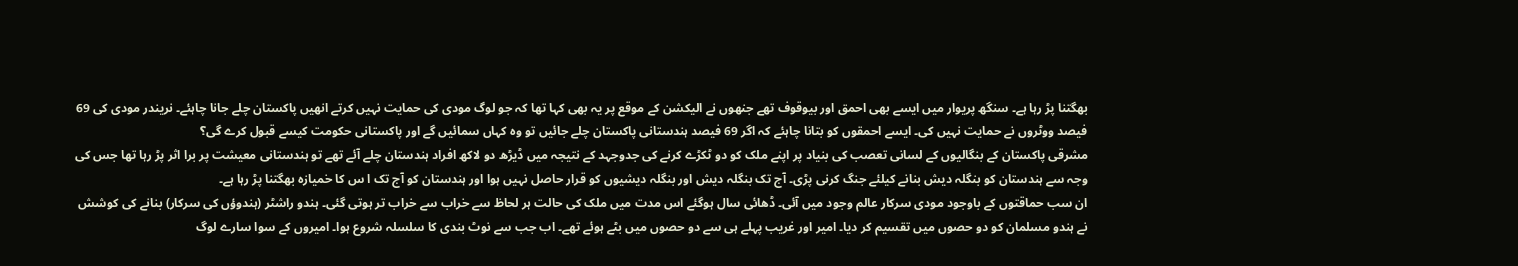بھگتنا پڑ رہا ہے۔ سنگھ پریوار میں ایسے بھی احمق اور بیوقوف تھے جنھوں نے الیکشن کے موقع پر یہ بھی کہا تھا کہ جو لوگ مودی کی حمایت نہیں کرتے انھیں پاکستان چلے جانا چاہئے۔ نریندر مودی کی 69 فیصد ووٹروں نے حمایت نہیں کی۔ ایسے احمقوں کو بتانا چاہئے کہ اگر 69 فیصد ہندستانی پاکستان چلے جائیں تو وہ کہاں سمائیں گے اور پاکستانی حکومت کیسے قبول کرے گی؟
مشرقی پاکستان کے بنگالیوں کے لسانی تعصب کی بنیاد پر اپنے ملک کو دو ٹکڑے کرنے کی جدوجہد کے نتیجہ میں ڈیڑھ دو لاکھ افراد ہندستان چلے آئے تھے تو ہندستانی معیشت پر برا اثر پڑ رہا تھا جس کی وجہ سے ہندستان کو بنگلہ دیش بنانے کیلئے جنگ کرنی پڑی۔ آج تک بنگلہ دیش اور بنگلہ دیشیوں کو قرار حاصل نہیں ہوا اور ہندستان کو آج تک ا س کا خمیازہ بھگتنا پڑ رہا ہے۔
ان سب حماقتوں کے باوجود مودی سرکار عالم وجود میں آئی۔ ڈھائی سال ہوگئے اس مدت میں ملک کی حالت ہر لحاظ سے خراب سے خراب تر ہوتی گئی۔ ہندو راشٹر (ہندوؤں کی سرکار) بنانے کی کوشش نے ہندو مسلمان کو دو حصوں میں تقسیم کر دیا۔ امیر اور غریب پہلے ہی سے دو حصوں میں بٹے ہوئے تھے۔ اب جب سے نوٹ بندی کا سلسلہ شروع ہوا۔ امیروں کے سوا سارے لوگ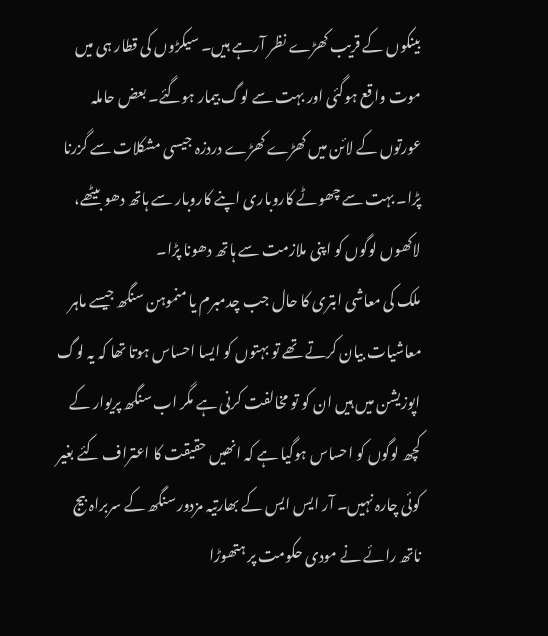بینکوں کے قریب کھڑے نظر آرہے ہیں۔ سیکڑوں کی قطار ہی میں موت واقع ہوگئی اور بہت سے لوگ بیمار ہوگئے۔ بعض حاملہ عورتوں کے لائن میں کھڑے کھڑے دردزہ جیسی مشکلات سے گزرنا پڑا۔ بہت سے چھوٹے کاروباری اپنے کاروبار سے ہاتھ دھو بیٹھے، لاکھوں لوگوں کو اپنی ملازمت سے ہاتھ دھونا پڑا۔
ملک کی معاشی ابتری کا حال جب چدمبرم یا منموہن سنگھ جیسے ماہر معاشیات بیان کرتے تھے تو بہتوں کو ایسا احساس ہوتا تھا کہ یہ لوگ اپوزیشن میں ہیں ان کو تو مخالفت کرنی ہے مگر اب سنگھ پریوار کے کچھ لوگوں کو احساس ہوگیا ہے کہ انھیں حقیقت کا اعتراف کئے بغیر کوئی چارہ نہیں۔ آر ایس ایس کے بھارتیہ مزدور سنگھ کے سربراہ بیج ناتھ رائے نے مودی حکومت پر ہتھوڑا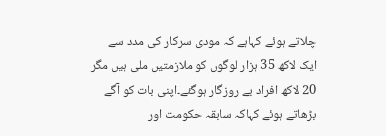چلاتے ہوئے کہاہے کہ مودی سرکار کی مدد سے ایک لاکھ 35 ہزار لوگوں کو ملازمتیں ملی ہیں مگر 20 لاکھ افراد بے روزگار ہوگئے۔اپنی بات کو آگے بڑھاتے ہوئے کہاکہ سابقہ حکومت اور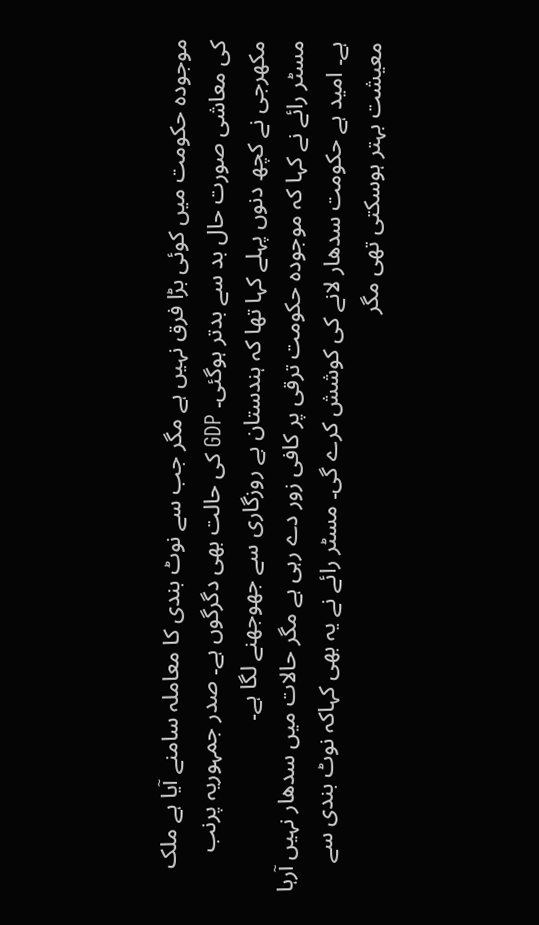موجودہ حکومت میں کوئی بڑا فرق نہیں ہے مگر جب سے نوٹ بندی کا معاملہ سامنے آیا ہے ملک کی معاشی صورت حال بد سے بدتر ہوگئی۔ GDP کی حالت بھی دگرگوں ہے۔ صدر جمہوریہ پرنب مکھرجی نے کچھ دنوں پہلے کہا تھا کہ ہندستان بے روزگاری سے جھوجھنے لگا ہے۔
مسٹر رائے نے کہا کہ موجودہ حکومت ترقی پر کافی زور دے رہی ہے مگر حالات میں سدھار نہیں آرہا ہے۔ امید ہے حکومت سدھار لانے کی کوشش کرے گی۔ مسٹر رائے نے یہ بھی کہاکہ نوٹ بندی سے معیشت بہتر ہوسکتی تھی مگر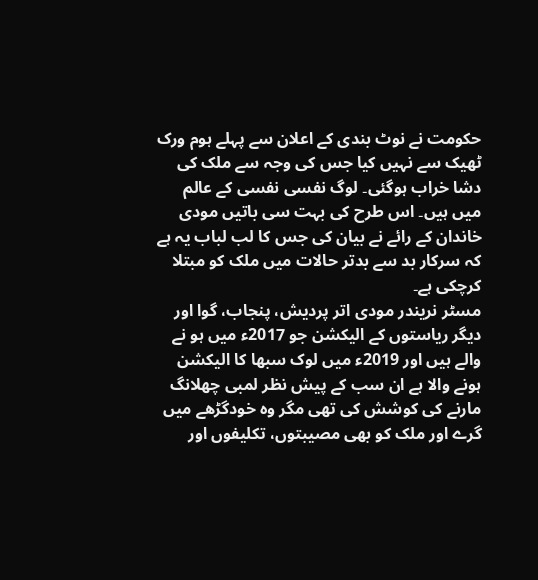حکومت نے نوٹ بندی کے اعلان سے پہلے ہوم ورک ٹھیک سے نہیں کیا جس کی وجہ سے ملک کی دشا خراب ہوگئی۔ لوگ نفسی نفسی کے عالم میں ہیں۔ اس طرح کی بہت سی باتیں مودی خاندان کے رائے نے بیان کی جس کا لب لباب یہ ہے کہ سرکار بد سے بدتر حالات میں ملک کو مبتلا کرچکی ہے۔
مسٹر نریندر مودی اتر پردیش، پنجاب، گوا اور دیگر ریاستوں کے الیکشن جو 2017ء میں ہو نے والے ہیں اور 2019ء میں لوک سبھا کا الیکشن ہونے والا ہے ان سب کے پیش نظر لمبی چھلانگ مارنے کی کوشش کی تھی مگر وہ خودگڑھے میں گرے اور ملک کو بھی مصیبتوں، تکلیفوں اور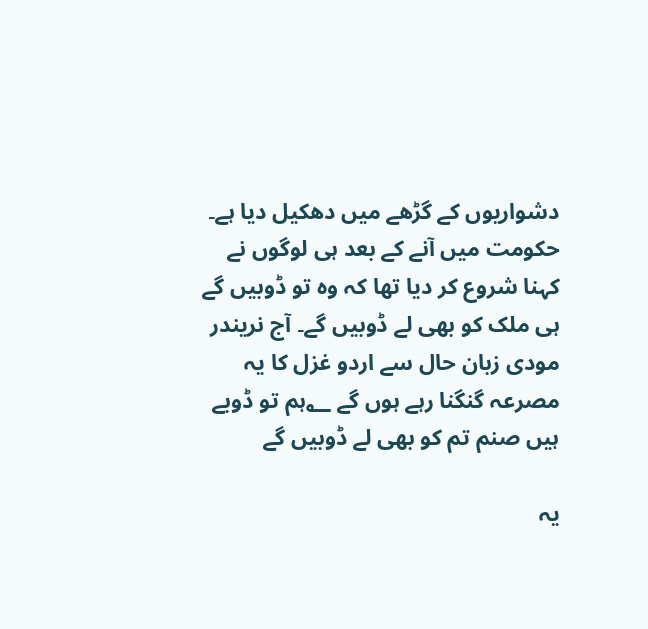دشواریوں کے گڑھے میں دھکیل دیا ہے۔ حکومت میں آنے کے بعد ہی لوگوں نے کہنا شروع کر دیا تھا کہ وہ تو ڈوبیں گے ہی ملک کو بھی لے ڈوبیں گے۔ آج نریندر مودی زبان حال سے اردو غزل کا یہ مصرعہ گنگنا رہے ہوں گے ؂ہم تو ڈوبے ہیں صنم تم کو بھی لے ڈوبیں گے

یہ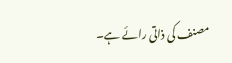مصنف کی ذاتی رائے ہے۔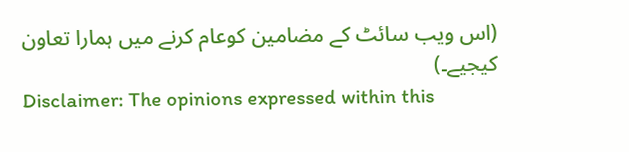(اس ویب سائٹ کے مضامین کوعام کرنے میں ہمارا تعاون کیجیے۔)
Disclaimer: The opinions expressed within this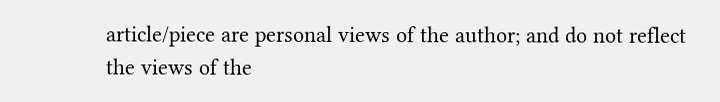article/piece are personal views of the author; and do not reflect the views of the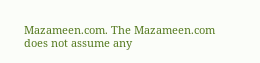Mazameen.com. The Mazameen.com does not assume any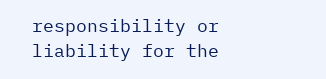responsibility or liability for the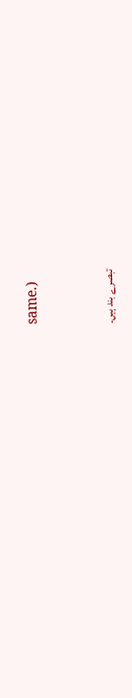same.)


تبصرے بند ہیں۔